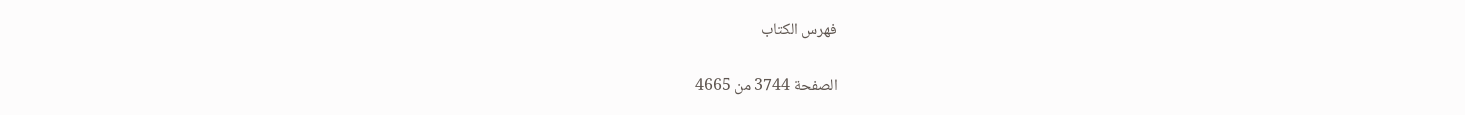فهرس الكتاب

الصفحة 3744 من 4665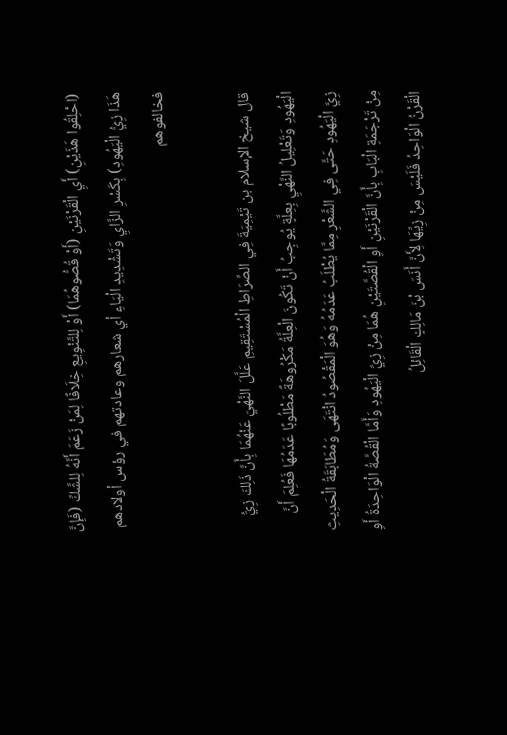(احْلِقُوا هَذَيْنِ) أَيِ الْقَرْنَيْنِ (أَوْ قُصُّوهُمَا) أَوْ لِلتَّنْوِيعِ خِلَافًا لِمَنْ زَعَمَ أَنَّهُ لِلشَّكِّ (فَإِنَّ هَذَا زِيُّ الْيَهُودِ) بِكَسْرِ الزَّايِ وَتَشْدِيدِ الْيَاءِ أي شعارهم وعادتهم في رؤس أولادهم فخالفوهم

قال شيخ الإسلام بن تَيْمِيَةَ فِي الصِّرَاطِ الْمُسْتَقِيمِ عَلَّلَ النَّهْيَ عَنْهُمَا بِأَنَّ ذَلِكَ زِيُّ الْيَهُودِ وَتَعْلِيلُ النَّهْيِ بِعِلَّةٍ يُوجِبُ أَنْ تَكُونَ الْعِلَّةُ مَكْرُوهَةً مَطْلُوبًا عَدَمُهَا فَعُلِمَ أَنَّ زِيَّ الْيَهُودِ حَتَّى فِي الشَّعْرِ مِمَّا يُطْلَبُ عَدَمُهُ وَهُوَ الْمَقْصُودُ انْتَهَى وَمُطَابَقَةُ الْحَدِيثِ مِنْ تَرْجَمَةِ الْبَابِ بِأَنَّ الْقَرْنَيْنِ أَوِ الْقُصَّتَيْنِ هُمَا مِنْ زِيِّ الْيَهُودِ وَأَمَّا الْقُصَّةُ الْوَاحِدَةُ أَوِ الْقَرْنُ الْوَاحِدُ فَلَيْسَ مِنْ زِيِّهَا لِأَنَّ أَنَسَ بْنَ مَالِكٍ الْقَائِلُ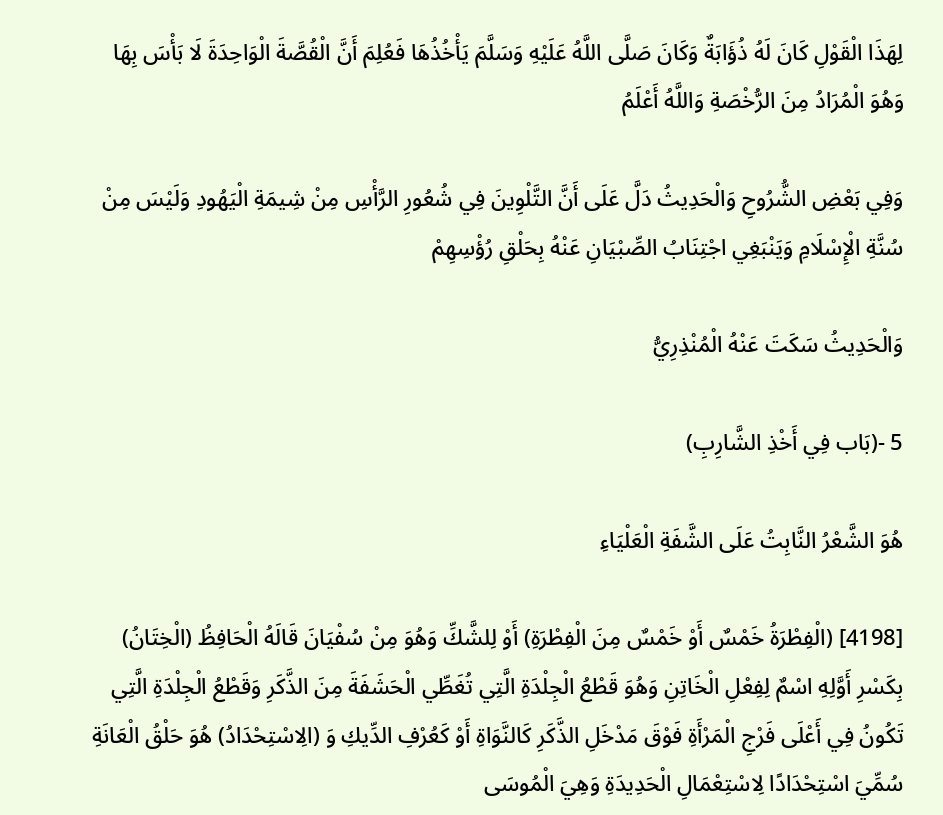لِهَذَا الْقَوْلِ كَانَ لَهُ ذُؤَابَةٌ وَكَانَ صَلَّى اللَّهُ عَلَيْهِ وَسَلَّمَ يَأْخُذُهَا فَعُلِمَ أَنَّ الْقُصَّةَ الْوَاحِدَةَ لَا بَأْسَ بِهَا وَهُوَ الْمُرَادُ مِنَ الرُّخْصَةِ وَاللَّهُ أَعْلَمُ

وَفِي بَعْضِ الشُّرُوحِ وَالْحَدِيثُ دَلَّ عَلَى أَنَّ التَّلْوِينَ فِي شُعُورِ الرَّأْسِ مِنْ شِيمَةِ الْيَهُودِ وَلَيْسَ مِنْ سُنَّةِ الْإِسْلَامِ وَيَنْبَغِي اجْتِنَابُ الصِّبْيَانِ عَنْهُ بِحَلْقِ رُؤْسِهِمْ

وَالْحَدِيثُ سَكَتَ عَنْهُ الْمُنْذِرِيُّ

5 -(بَاب فِي أَخْذِ الشَّارِبِ)

هُوَ الشَّعْرُ النَّابِتُ عَلَى الشَّفَةِ الْعَلْيَاءِ

[4198] (الْفِطْرَةُ خَمْسٌ أَوْ خَمْسٌ مِنَ الْفِطْرَةِ) أَوْ لِلشَّكِّ وَهُوَ مِنْ سُفْيَانَ قَالَهُ الْحَافِظُ (الْخِتَانُ) بِكَسْرِ أَوَّلِهِ اسْمٌ لِفِعْلِ الْخَاتِنِ وَهُوَ قَطْعُ الْجِلْدَةِ الَّتِي تُغَطِّي الْحَشَفَةَ مِنَ الذَّكَرِ وَقَطْعُ الْجِلْدَةِ الَّتِي تَكُونُ فِي أَعْلَى فَرْجِ الْمَرْأَةِ فَوْقَ مَدْخَلِ الذَّكَرِ كَالنَّوَاةِ أَوْ كَعُرْفِ الدِّيكِ وَ (الِاسْتِحْدَادُ) هُوَ حَلْقُ الْعَانَةِ سُمِّيَ اسْتِحْدَادًا لِاسْتِعْمَالِ الْحَدِيدَةِ وَهِيَ الْمُوسَى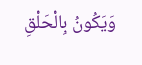وَيَكُونُ بِالْحَلْقِ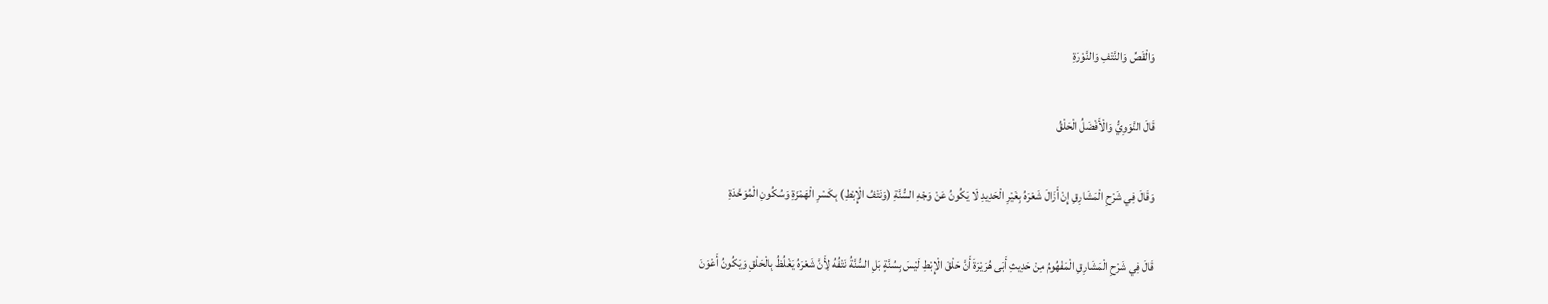وَالْقَصِّ وَالنَّتْفِ وَالنَّوْرَةِ

قَالَ النَّوَوِيُّ وَالْأَفْضَلُ الْحَلْقُ

وَقَالَ فِي شَرْحِ الْمَشَارِقِ إِنْ أَزَالَ شَعْرَهُ بِغَيْرِ الْحَدِيدِ لَا يَكُونُ عَنْ وَجْهِ السُّنَّةِ (وَنَتْفُ الْإِبْطِ) بِكَسْرِ الْهَمْزَةِ وَسُكُونِ الْمُوَحَّدَةِ

قَالَ فِي شَرْحِ الْمَشَارِقِ الْمَفْهُومُ مِنْ حَدِيثِ أَبَى هُرَيْرَةَ أَنَّ حَلْقَ الْإِبْطِ لَيْسَ بِسُنَّةٍ بَلِ السُّنَّةُ نَتْفُهُ لِأَنَّ شَعْرَهُ يَغْلُظُ بِالْحَلْقِ وَيَكُونُ أَعْوَنَ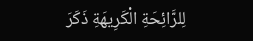لِلرَّائِحَةِ الْكَرِيهَةِ ذَكَرَ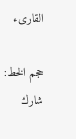القارىء

حجم الخط:
شارك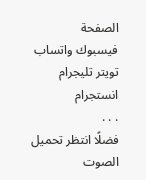الصفحة
فيسبوك واتساب تويتر تليجرام انستجرام
. . .
فضلًا انتظر تحميل الصوت